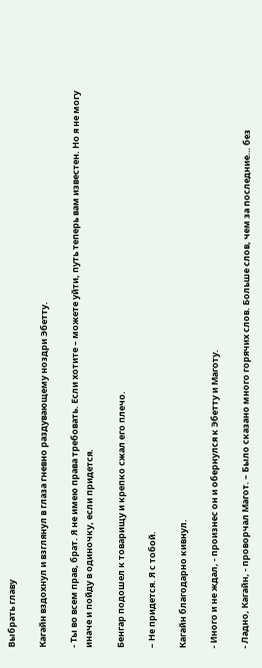Выбрать главу

Кагайн вздохнул и взглянул в глаза гневно раздувающему ноздри Эбетту.

- Ты во всем прав, брат. Я не имею права требовать. Если хотите – можете уйти, путь теперь вам известен. Но я не могу иначе и пойду в одиночку, если придется.

Бенгар подошел к товарищу и крепко сжал его плечо.

– Не придется. Я с тобой.

Кагайн благодарно кивнул.

- Иного и не ждал, - произнес он и обернулся к Эбетту и Маготу.

- Ладно, Кагайн, - проворчал Магот. – Было сказано много горячих слов. Больше слов, чем за последние… без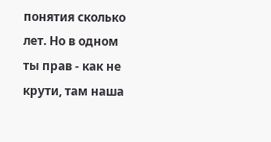понятия сколько лет. Но в одном ты прав - как не крути, там наша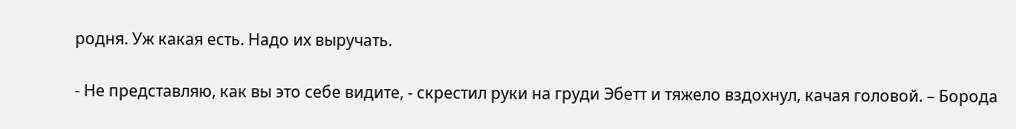родня. Уж какая есть. Надо их выручать.

- Не представляю, как вы это себе видите, - скрестил руки на груди Эбетт и тяжело вздохнул, качая головой. – Борода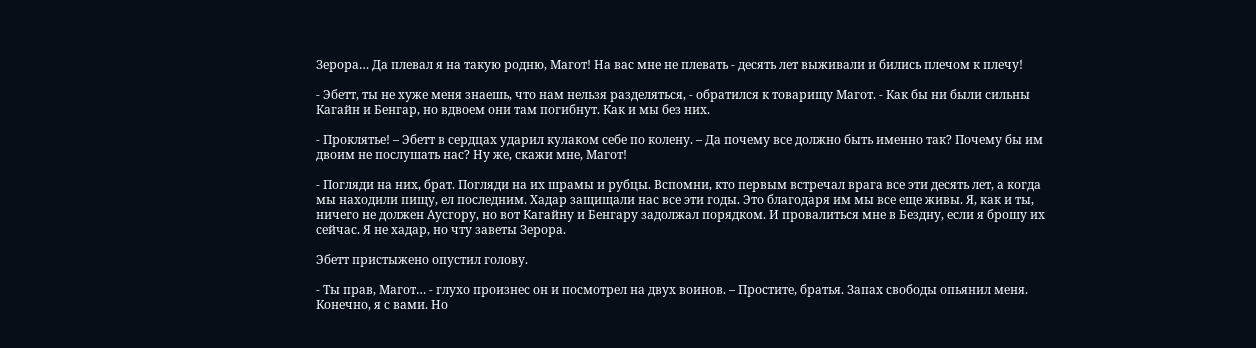Зерора… Да плевал я на такую родню, Магот! На вас мне не плевать - десять лет выживали и бились плечом к плечу!

- Эбетт, ты не хуже меня знаешь, что нам нельзя разделяться, - обратился к товарищу Магот. - Как бы ни были сильны Кагайн и Бенгар, но вдвоем они там погибнут. Как и мы без них.

- Проклятье! – Эбетт в сердцах ударил кулаком себе по колену. – Да почему все должно быть именно так? Почему бы им двоим не послушать нас? Ну же, скажи мне, Магот!

- Погляди на них, брат. Погляди на их шрамы и рубцы. Вспомни, кто первым встречал врага все эти десять лет, а когда мы находили пищу, ел последним. Хадар защищали нас все эти годы. Это благодаря им мы все еще живы. Я, как и ты, ничего не должен Аусгору, но вот Кагайну и Бенгару задолжал порядком. И провалиться мне в Бездну, если я брошу их сейчас. Я не хадар, но чту заветы Зерора.

Эбетт пристыжено опустил голову.

- Ты прав, Магот… - глухо произнес он и посмотрел на двух воинов. – Простите, братья. Запах свободы опьянил меня. Конечно, я с вами. Но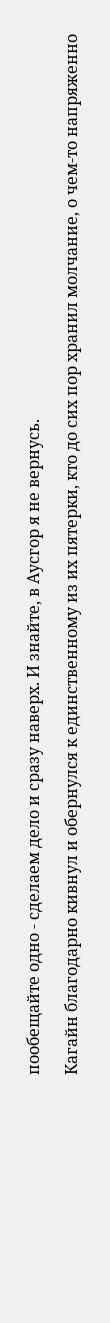пообещайте одно - сделаем дело и сразу наверх. И знайте, в Аусгор я не вернусь.

Кагайн благодарно кивнул и обернулся к единственному из их пятерки, кто до сих пор хранил молчание, о чем-то напряженно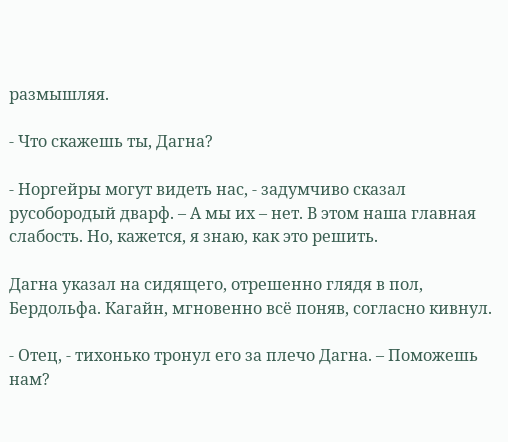размышляя.

- Что скажешь ты, Дагна?

- Норгейры могут видеть нас, - задумчиво сказал русобородый дварф. – А мы их – нет. В этом наша главная слабость. Но, кажется, я знаю, как это решить.

Дагна указал на сидящего, отрешенно глядя в пол, Бердольфа. Кагайн, мгновенно всё поняв, согласно кивнул.

- Отец, - тихонько тронул его за плечо Дагна. – Поможешь нам?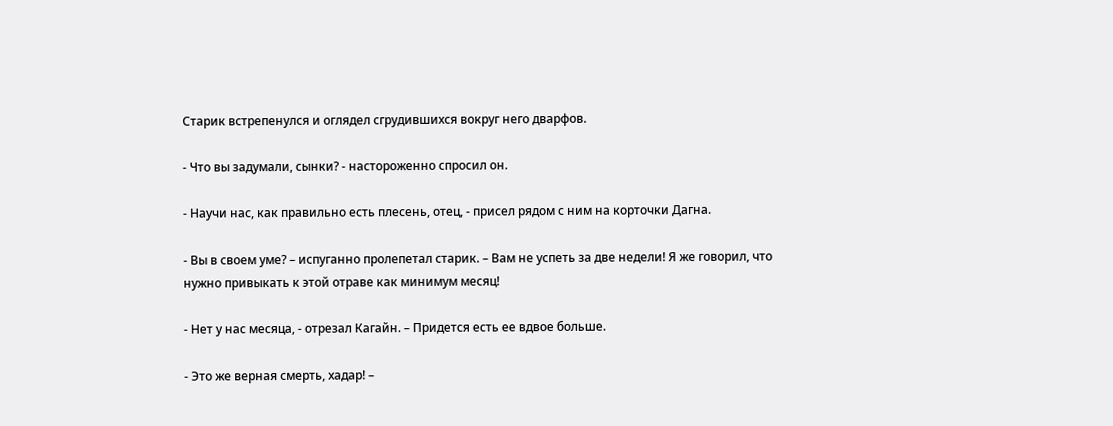Старик встрепенулся и оглядел сгрудившихся вокруг него дварфов.

- Что вы задумали, сынки? - настороженно спросил он.

- Научи нас, как правильно есть плесень, отец, - присел рядом с ним на корточки Дагна.

- Вы в своем уме? – испуганно пролепетал старик. – Вам не успеть за две недели! Я же говорил, что нужно привыкать к этой отраве как минимум месяц!

- Нет у нас месяца, - отрезал Кагайн. – Придется есть ее вдвое больше.

- Это же верная смерть, хадар! –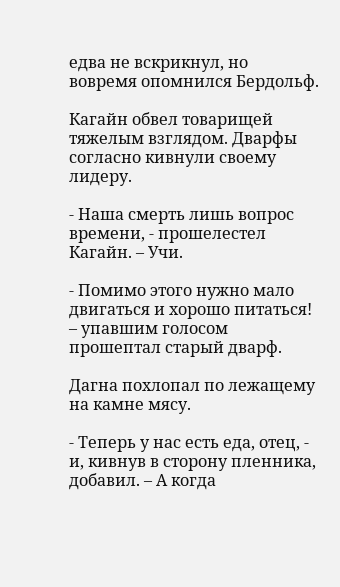едва не вскрикнул, но вовремя опомнился Бердольф.

Кагайн обвел товарищей тяжелым взглядом. Дварфы согласно кивнули своему лидеру.

- Наша смерть лишь вопрос времени, - прошелестел Кагайн. – Учи.

- Помимо этого нужно мало двигаться и хорошо питаться! – упавшим голосом прошептал старый дварф.

Дагна похлопал по лежащему на камне мясу.

- Теперь у нас есть еда, отец, - и, кивнув в сторону пленника, добавил. – А когда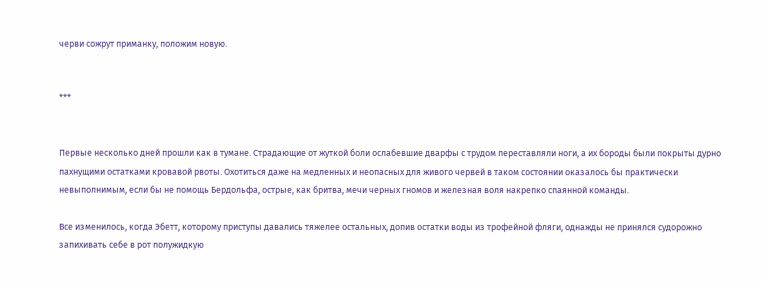черви сожрут приманку, положим новую.


***


Первые несколько дней прошли как в тумане. Страдающие от жуткой боли ослабевшие дварфы с трудом переставляли ноги, а их бороды были покрыты дурно пахнущими остатками кровавой рвоты. Охотиться даже на медленных и неопасных для живого червей в таком состоянии оказалось бы практически невыполнимым, если бы не помощь Бердольфа, острые, как бритва, мечи черных гномов и железная воля накрепко спаянной команды.

Все изменилось, когда Эбетт, которому приступы давались тяжелее остальных, допив остатки воды из трофейной фляги, однажды не принялся судорожно запихивать себе в рот полужидкую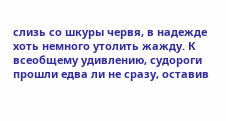слизь со шкуры червя, в надежде хоть немного утолить жажду. К всеобщему удивлению, судороги прошли едва ли не сразу, оставив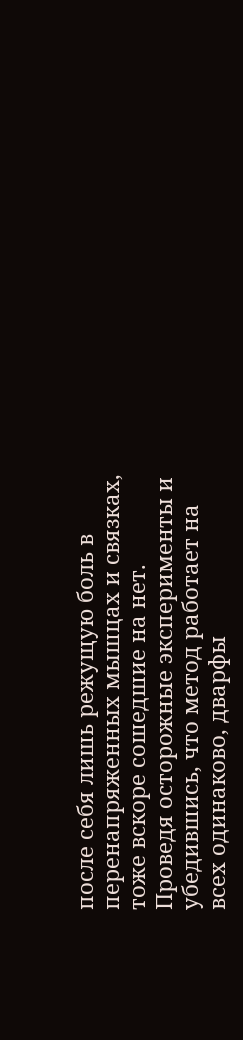после себя лишь режущую боль в перенапряженных мышцах и связках, тоже вскоре сошедшие на нет. Проведя осторожные эксперименты и убедившись, что метод работает на всех одинаково, дварфы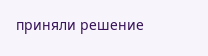приняли решение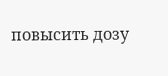повысить дозу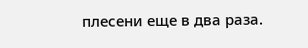плесени еще в два раза.